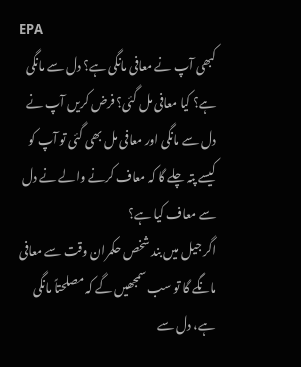EPA
کبھی آپ نے معافی مانگی ہے؟ دل سے مانگی ہے؟ کیا معافی مل گئی؟ فرض کریں آپ نے دل سے مانگی اور معافی مل بھی گئی تو آپ کو کیسے پتہ چلے گا کہ معاف کرنے والے نے دل سے معاف کیا ہے؟
اگر جیل میں بند شخص حکمران وقت سے معافی مانگے گا تو سب سمجھیں گے کہ مصلحتاً مانگی ہے، دل سے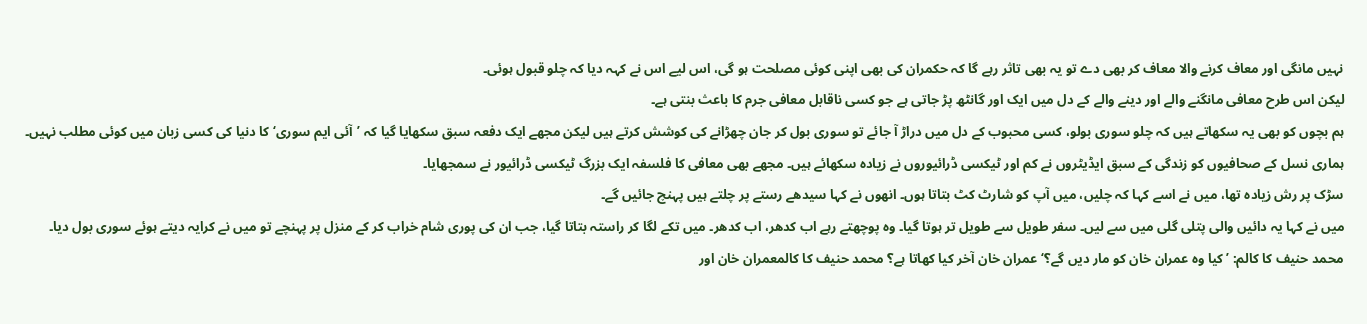نہیں مانگی اور معاف کرنے والا معاف کر بھی دے تو یہ بھی تاثر رہے گا کہ حکمران کی بھی اپنی کوئی مصلحت ہو گی، اس لیے اس نے کہہ دیا کہ چلو قبول ہوئی۔
لیکن اس طرح معافی مانگنے والے اور دینے والے کے دل میں ایک اور گانٹھ پڑ جاتی ہے جو کسی ناقابل معافی جرم کا باعث بنتی ہے۔
ہم بچوں کو بھی یہ سکھاتے ہیں کہ چلو سوری بولو، کسی محبوب کے دل میں دراڑ آ جائے تو سوری بول کر جان چھڑانے کی کوشش کرتے ہیں لیکن مجھے ایک دفعہ سبق سکھایا گیا کہ ’آئی ایم سوری‘ کا دنیا کی کسی زبان میں کوئی مطلب نہیں۔
ہماری نسل کے صحافیوں کو زندگی کے سبق ایڈیٹروں نے کم اور ٹیکسی ڈرائیوروں نے زیادہ سکھائے ہیں۔ مجھے بھی معافی کا فلسفہ ایک بزرگ ٹیکسی ڈرائیور نے سمجھایا۔
سڑک پر رش زیادہ تھا، میں نے اسے کہا کہ چلیں، میں آپ کو شارٹ کٹ بتاتا ہوں۔ انھوں نے کہا سیدھے رستے پر چلتے ہیں پہنچ جائیں گے۔
میں نے کہا یہ دائیں والی پتلی گلی میں سے لیں۔ سفر طویل سے طویل تر ہوتا گیا۔ وہ پوچھتے رہے اب کدھر، اب کدھر۔ میں تکے لگا کر راستہ بتاتا گیا، جب ان کی پوری شام خراب کر کے منزل پر پہنچے تو میں نے کرایہ دیتے ہوئے سوری بول دیا۔
محمد حنیف کا کالم: ’کیا وہ عمران خان کو مار دیں گے؟‘عمران خان آخر کیا کھاتا ہے؟ محمد حنیف کا کالمعمران خان اور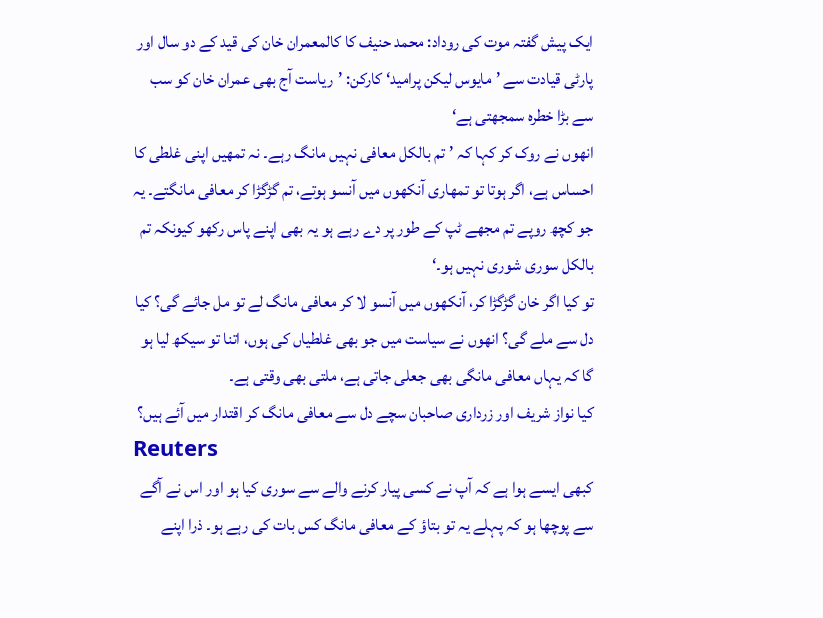ایک پیش گفتہ موت کی روداد: محمد حنیف کا کالمعمران خان کی قید کے دو سال اور پارٹی قیادت سے ’مایوس لیکن پرامید‘ کارکن: ’ریاست آج بھی عمران خان کو سب سے بڑا خطرہ سمجھتی ہے‘
انھوں نے روک کر کہا کہ ’تم بالکل معافی نہیں مانگ رہے۔ نہ تمھیں اپنی غلطی کا احساس ہے، اگر ہوتا تو تمھاری آنکھوں میں آنسو ہوتے، تم گڑگڑا کر معافی مانگتے۔ یہ جو کچھ روپے تم مجھے ٹپ کے طور پر دے رہے ہو یہ بھی اپنے پاس رکھو کیونکہ تم بالکل سوری شوری نہیں ہو۔‘
تو کیا اگر خان گڑگڑا کر، آنکھوں میں آنسو لا کر معافی مانگ لے تو مل جائے گی؟ کیا دل سے ملے گی؟ انھوں نے سیاست میں جو بھی غلطیاں کی ہوں، اتنا تو سیکھ لیا ہو گا کہ یہاں معافی مانگی بھی جعلی جاتی ہے، ملتی بھی وقتی ہے۔
کیا نواز شریف اور زرداری صاحبان سچے دل سے معافی مانگ کر اقتدار میں آئے ہیں؟
Reuters
کبھی ایسے ہوا ہے کہ آپ نے کسی پیار کرنے والے سے سوری کیا ہو اور اس نے آگے سے پوچھا ہو کہ پہلے یہ تو بتاؤ کے معافی مانگ کس بات کی رہے ہو۔ ذرا اپنے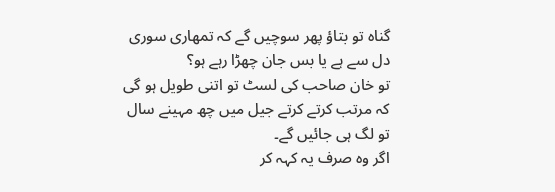گناہ تو بتاؤ پھر سوچیں گے کہ تمھاری سوری دل سے ہے یا بس جان چھڑا رہے ہو؟
تو خان صاحب کی لسٹ تو اتنی طویل ہو گی کہ مرتب کرتے کرتے جیل میں چھ مہینے سال تو لگ ہی جائیں گے۔
اگر وہ صرف یہ کہہ کر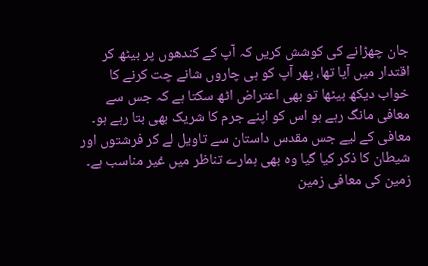جان چھڑانے کی کوشش کریں کہ آپ کے کندھوں پر بیٹھ کر اقتدار میں آیا تھا، پھر آپ کو ہی چاروں شانے چت کرنے کا خواب دیکھ بیٹھا تو بھی اعتراض اٹھ سکتا ہے کہ جس سے معافی مانگ رہے ہو اس کو اپنے جرم کا شریک بھی بتا رہے ہو۔
معافی کے لیے جس مقدس داستان سے تاویل لے کر فرشتوں اور شیطان کا ذکر کیا گیا وہ بھی ہمارے تناظر میں غیر مناسب ہے۔ زمین کی معافی زمین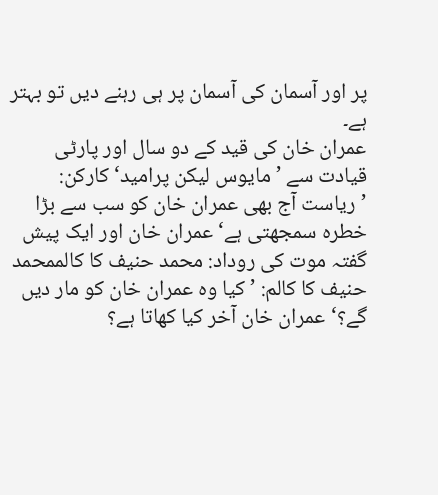پر اور آسمان کی آسمان پر ہی رہنے دیں تو بہتر ہے۔
عمران خان کی قید کے دو سال اور پارٹی قیادت سے ’مایوس لیکن پرامید‘ کارکن: ’ریاست آج بھی عمران خان کو سب سے بڑا خطرہ سمجھتی ہے‘عمران خان اور ایک پیش گفتہ موت کی روداد: محمد حنیف کا کالممحمد حنیف کا کالم: ’کیا وہ عمران خان کو مار دیں گے؟‘عمران خان آخر کیا کھاتا ہے؟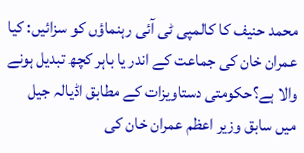محمد حنیف کا کالمپی ٹی آئی رہنماؤں کو سزائیں: کیا عمران خان کی جماعت کے اندر یا باہر کچھ تبدیل ہونے والا ہے؟حکومتی دستاویزات کے مطابق اڈیالہ جیل میں سابق وزیر اعظم عمران خان کی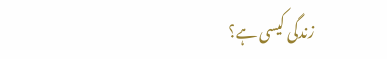زندگی کیسی ہے؟